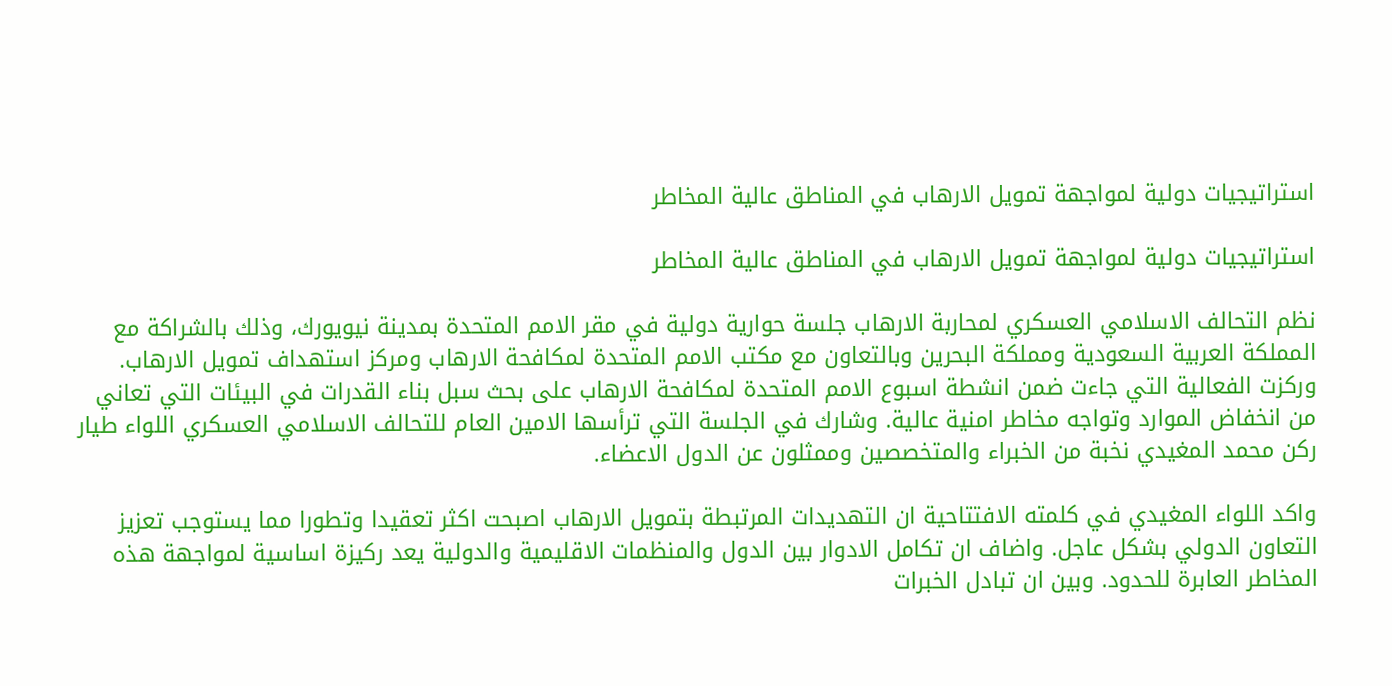استراتيجيات دولية لمواجهة تمويل الارهاب في المناطق عالية المخاطر

استراتيجيات دولية لمواجهة تمويل الارهاب في المناطق عالية المخاطر

نظم التحالف الاسلامي العسكري لمحاربة الارهاب جلسة حوارية دولية في مقر الامم المتحدة بمدينة نيويورك، وذلك بالشراكة مع المملكة العربية السعودية ومملكة البحرين وبالتعاون مع مكتب الامم المتحدة لمكافحة الارهاب ومركز استهداف تمويل الارهاب. وركزت الفعالية التي جاءت ضمن انشطة اسبوع الامم المتحدة لمكافحة الارهاب على بحث سبل بناء القدرات في البيئات التي تعاني من انخفاض الموارد وتواجه مخاطر امنية عالية. وشارك في الجلسة التي ترأسها الامين العام للتحالف الاسلامي العسكري اللواء طيار ركن محمد المغيدي نخبة من الخبراء والمتخصصين وممثلون عن الدول الاعضاء.

واكد اللواء المغيدي في كلمته الافتتاحية ان التهديدات المرتبطة بتمويل الارهاب اصبحت اكثر تعقيدا وتطورا مما يستوجب تعزيز التعاون الدولي بشكل عاجل. واضاف ان تكامل الادوار بين الدول والمنظمات الاقليمية والدولية يعد ركيزة اساسية لمواجهة هذه المخاطر العابرة للحدود. وبين ان تبادل الخبرات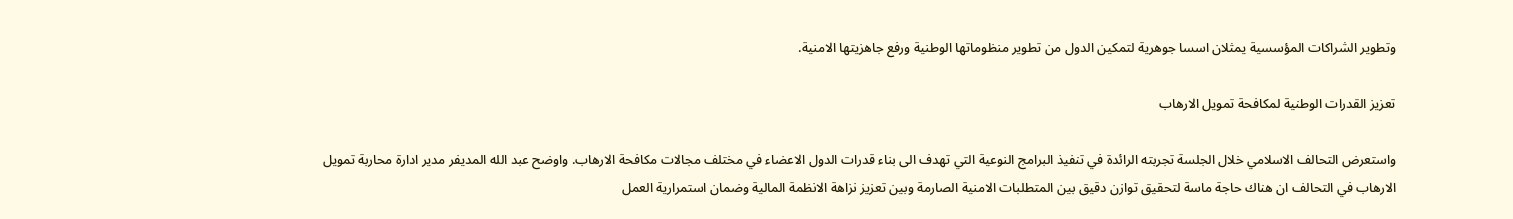وتطوير الشراكات المؤسسية يمثلان اسسا جوهرية لتمكين الدول من تطوير منظوماتها الوطنية ورفع جاهزيتها الامنية.

تعزيز القدرات الوطنية لمكافحة تمويل الارهاب

واستعرض التحالف الاسلامي خلال الجلسة تجربته الرائدة في تنفيذ البرامج النوعية التي تهدف الى بناء قدرات الدول الاعضاء في مختلف مجالات مكافحة الارهاب. واوضح عبد الله المديفر مدير ادارة محاربة تمويل الارهاب في التحالف ان هناك حاجة ماسة لتحقيق توازن دقيق بين المتطلبات الامنية الصارمة وبين تعزيز نزاهة الانظمة المالية وضمان استمرارية العمل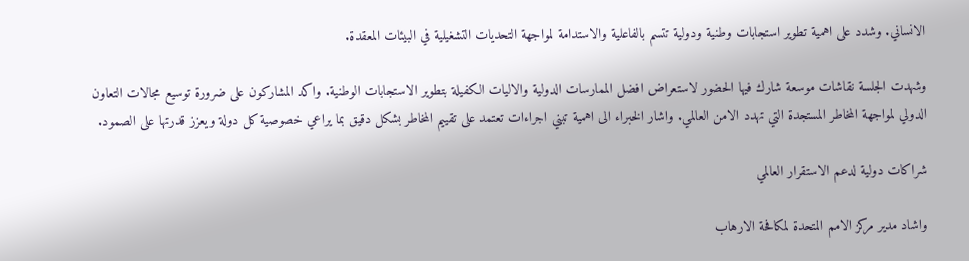الانساني. وشدد على اهمية تطوير استجابات وطنية ودولية تتسم بالفاعلية والاستدامة لمواجهة التحديات التشغيلية في البيئات المعقدة.

وشهدت الجلسة نقاشات موسعة شارك فيها الحضور لاستعراض افضل الممارسات الدولية والاليات الكفيلة بتطوير الاستجابات الوطنية. واكد المشاركون على ضرورة توسيع مجالات التعاون الدولي لمواجهة المخاطر المستجدة التي تهدد الامن العالمي. واشار الخبراء الى اهمية تبني اجراءات تعتمد على تقييم المخاطر بشكل دقيق بما يراعي خصوصية كل دولة ويعزز قدرتها على الصمود.

شراكات دولية لدعم الاستقرار العالمي

واشاد مدير مركز الامم المتحدة لمكافحة الارهاب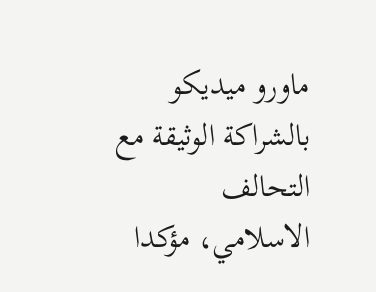ماورو ميديكو بالشراكة الوثيقة مع التحالف الاسلامي، مؤكدا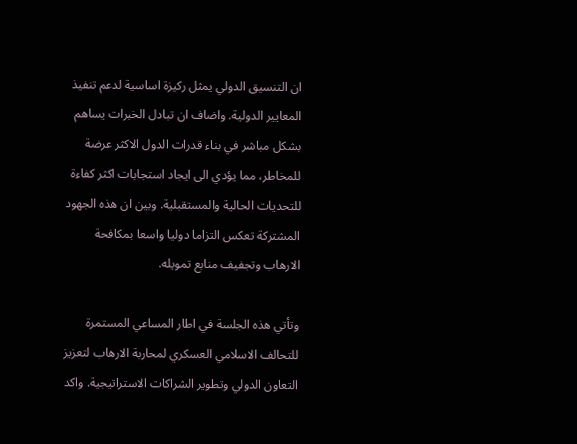ان التنسيق الدولي يمثل ركيزة اساسية لدعم تنفيذ المعايير الدولية. واضاف ان تبادل الخبرات يساهم بشكل مباشر في بناء قدرات الدول الاكثر عرضة للمخاطر، مما يؤدي الى ايجاد استجابات اكثر كفاءة للتحديات الحالية والمستقبلية. وبين ان هذه الجهود المشتركة تعكس التزاما دوليا واسعا بمكافحة الارهاب وتجفيف منابع تمويله.

وتأتي هذه الجلسة في اطار المساعي المستمرة للتحالف الاسلامي العسكري لمحاربة الارهاب لتعزيز التعاون الدولي وتطوير الشراكات الاستراتيجية. واكد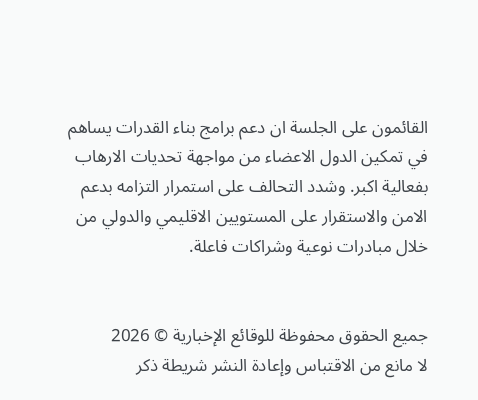القائمون على الجلسة ان دعم برامج بناء القدرات يساهم في تمكين الدول الاعضاء من مواجهة تحديات الارهاب بفعالية اكبر. وشدد التحالف على استمرار التزامه بدعم الامن والاستقرار على المستويين الاقليمي والدولي من خلال مبادرات نوعية وشراكات فاعلة.


جميع الحقوق محفوظة للوقائع الإخبارية © 2026
لا مانع من الاقتباس وإعادة النشر شريطة ذكر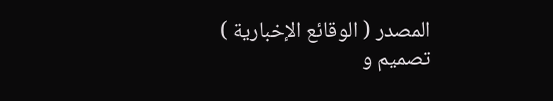المصدر ( الوقائع الإخبارية )
تصميم و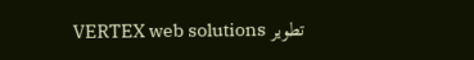تطوير VERTEX web solutions